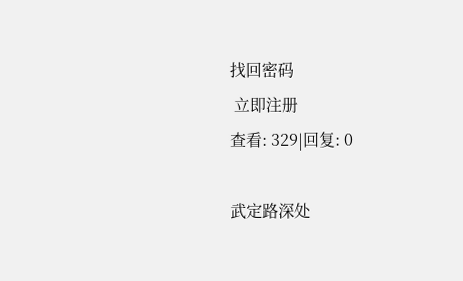找回密码
 立即注册
查看: 329|回复: 0

武定路深处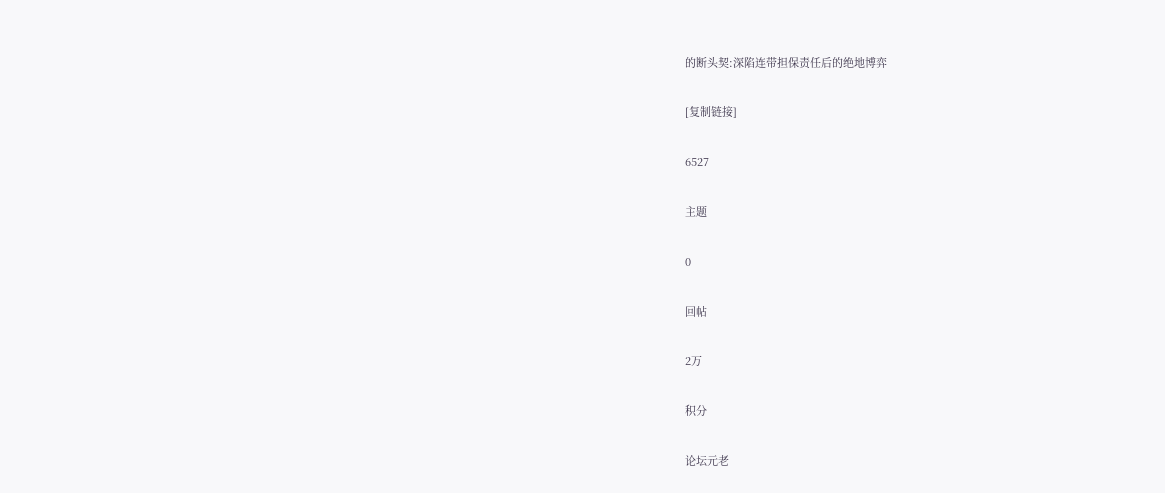的断头契:深陷连带担保责任后的绝地博弈

[复制链接]

6527

主题

0

回帖

2万

积分

论坛元老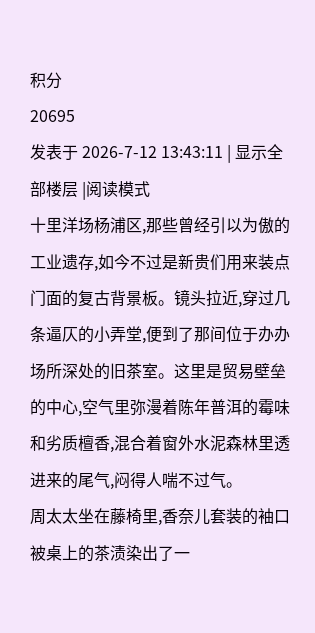积分
20695
发表于 2026-7-12 13:43:11 | 显示全部楼层 |阅读模式
十里洋场杨浦区,那些曾经引以为傲的工业遗存,如今不过是新贵们用来装点门面的复古背景板。镜头拉近,穿过几条逼仄的小弄堂,便到了那间位于办办场所深处的旧茶室。这里是贸易壁垒的中心,空气里弥漫着陈年普洱的霉味和劣质檀香,混合着窗外水泥森林里透进来的尾气,闷得人喘不过气。
周太太坐在藤椅里,香奈儿套装的袖口被桌上的茶渍染出了一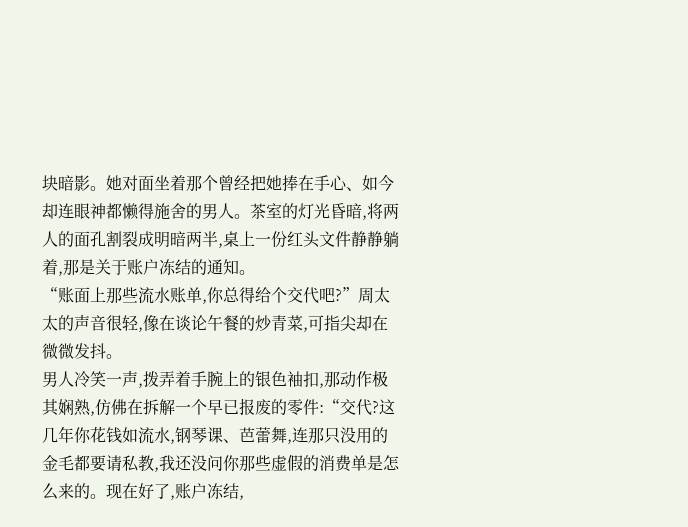块暗影。她对面坐着那个曾经把她捧在手心、如今却连眼神都懒得施舍的男人。茶室的灯光昏暗,将两人的面孔割裂成明暗两半,桌上一份红头文件静静躺着,那是关于账户冻结的通知。
“账面上那些流水账单,你总得给个交代吧?”周太太的声音很轻,像在谈论午餐的炒青菜,可指尖却在微微发抖。
男人冷笑一声,拨弄着手腕上的银色袖扣,那动作极其娴熟,仿佛在拆解一个早已报废的零件:“交代?这几年你花钱如流水,钢琴课、芭蕾舞,连那只没用的金毛都要请私教,我还没问你那些虚假的消费单是怎么来的。现在好了,账户冻结,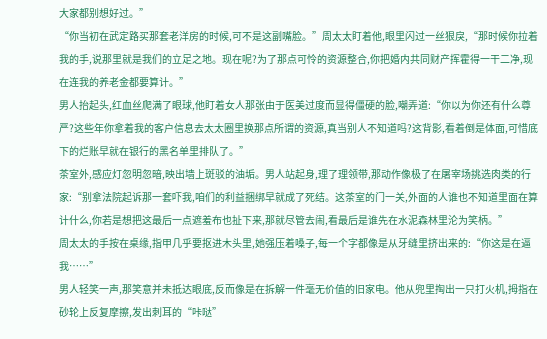大家都别想好过。”
“你当初在武定路买那套老洋房的时候,可不是这副嘴脸。”周太太盯着他,眼里闪过一丝狠戾,“那时候你拉着我的手,说那里就是我们的立足之地。现在呢?为了那点可怜的资源整合,你把婚内共同财产挥霍得一干二净,现在连我的养老金都要算计。”
男人抬起头,红血丝爬满了眼球,他盯着女人那张由于医美过度而显得僵硬的脸,嘲弄道:“你以为你还有什么尊严?这些年你拿着我的客户信息去太太圈里换那点所谓的资源,真当别人不知道吗?这背影,看着倒是体面,可惜底下的烂账早就在银行的黑名单里排队了。”
茶室外,感应灯忽明忽暗,映出墙上斑驳的油垢。男人站起身,理了理领带,那动作像极了在屠宰场挑选肉类的行家:“别拿法院起诉那一套吓我,咱们的利益捆绑早就成了死结。这茶室的门一关,外面的人谁也不知道里面在算计什么,你若是想把这最后一点遮羞布也扯下来,那就尽管去闹,看最后是谁先在水泥森林里沦为笑柄。”
周太太的手按在桌缘,指甲几乎要抠进木头里,她强压着嗓子,每一个字都像是从牙缝里挤出来的:“你这是在逼我……”
男人轻笑一声,那笑意并未抵达眼底,反而像是在拆解一件毫无价值的旧家电。他从兜里掏出一只打火机,拇指在砂轮上反复摩擦,发出刺耳的“咔哒”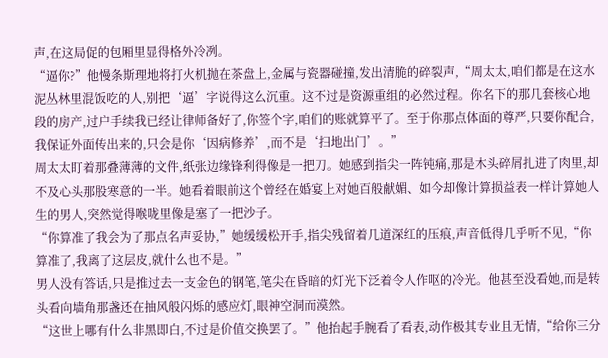声,在这局促的包厢里显得格外冷冽。
“逼你?”他慢条斯理地将打火机抛在茶盘上,金属与瓷器碰撞,发出清脆的碎裂声,“周太太,咱们都是在这水泥丛林里混饭吃的人,别把‘逼’字说得这么沉重。这不过是资源重组的必然过程。你名下的那几套核心地段的房产,过户手续我已经让律师备好了,你签个字,咱们的账就算平了。至于你那点体面的尊严,只要你配合,我保证外面传出来的,只会是你‘因病修养’,而不是‘扫地出门’。”
周太太盯着那叠薄薄的文件,纸张边缘锋利得像是一把刀。她感到指尖一阵钝痛,那是木头碎屑扎进了肉里,却不及心头那股寒意的一半。她看着眼前这个曾经在婚宴上对她百般献媚、如今却像计算损益表一样计算她人生的男人,突然觉得喉咙里像是塞了一把沙子。
“你算准了我会为了那点名声妥协,”她缓缓松开手,指尖残留着几道深红的压痕,声音低得几乎听不见,“你算准了,我离了这层皮,就什么也不是。”
男人没有答话,只是推过去一支金色的钢笔,笔尖在昏暗的灯光下泛着令人作呕的冷光。他甚至没看她,而是转头看向墙角那盏还在抽风般闪烁的感应灯,眼神空洞而漠然。
“这世上哪有什么非黑即白,不过是价值交换罢了。”他抬起手腕看了看表,动作极其专业且无情,“给你三分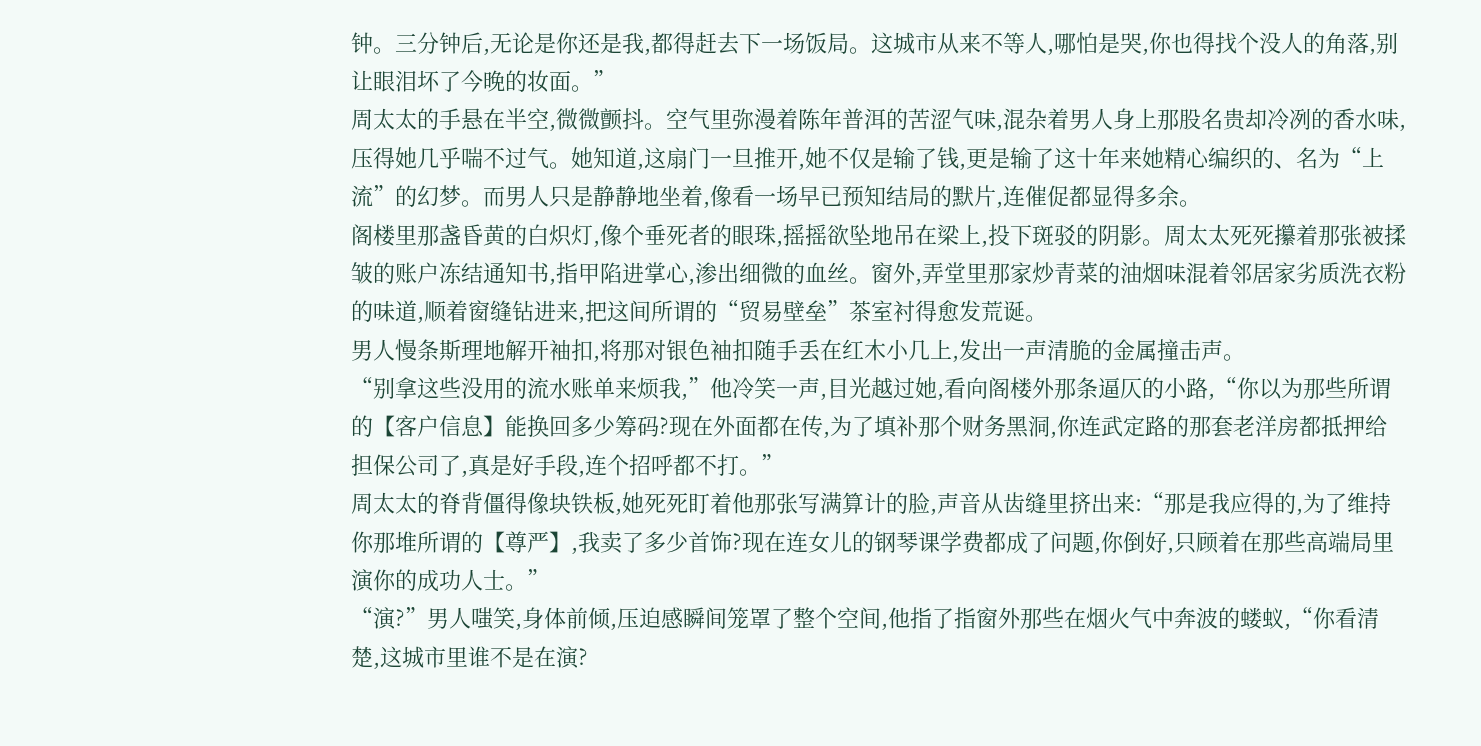钟。三分钟后,无论是你还是我,都得赶去下一场饭局。这城市从来不等人,哪怕是哭,你也得找个没人的角落,别让眼泪坏了今晚的妆面。”
周太太的手悬在半空,微微颤抖。空气里弥漫着陈年普洱的苦涩气味,混杂着男人身上那股名贵却冷冽的香水味,压得她几乎喘不过气。她知道,这扇门一旦推开,她不仅是输了钱,更是输了这十年来她精心编织的、名为“上流”的幻梦。而男人只是静静地坐着,像看一场早已预知结局的默片,连催促都显得多余。
阁楼里那盏昏黄的白炽灯,像个垂死者的眼珠,摇摇欲坠地吊在梁上,投下斑驳的阴影。周太太死死攥着那张被揉皱的账户冻结通知书,指甲陷进掌心,渗出细微的血丝。窗外,弄堂里那家炒青菜的油烟味混着邻居家劣质洗衣粉的味道,顺着窗缝钻进来,把这间所谓的“贸易壁垒”茶室衬得愈发荒诞。
男人慢条斯理地解开袖扣,将那对银色袖扣随手丢在红木小几上,发出一声清脆的金属撞击声。
“别拿这些没用的流水账单来烦我,”他冷笑一声,目光越过她,看向阁楼外那条逼仄的小路,“你以为那些所谓的【客户信息】能换回多少筹码?现在外面都在传,为了填补那个财务黑洞,你连武定路的那套老洋房都抵押给担保公司了,真是好手段,连个招呼都不打。”
周太太的脊背僵得像块铁板,她死死盯着他那张写满算计的脸,声音从齿缝里挤出来:“那是我应得的,为了维持你那堆所谓的【尊严】,我卖了多少首饰?现在连女儿的钢琴课学费都成了问题,你倒好,只顾着在那些高端局里演你的成功人士。”
“演?”男人嗤笑,身体前倾,压迫感瞬间笼罩了整个空间,他指了指窗外那些在烟火气中奔波的蝼蚁,“你看清楚,这城市里谁不是在演?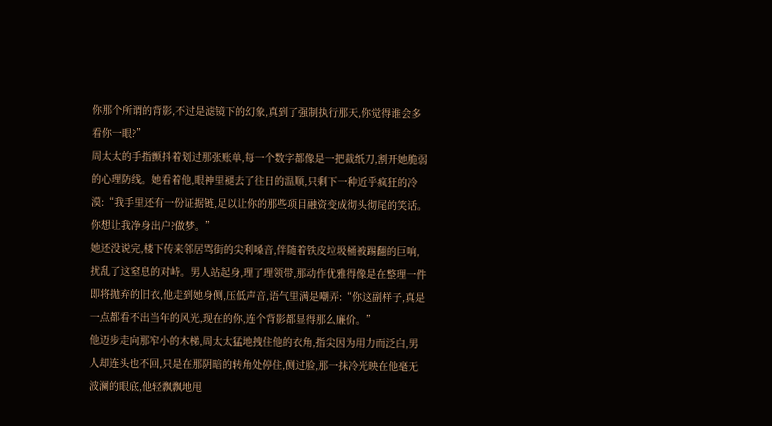你那个所谓的背影,不过是滤镜下的幻象,真到了强制执行那天,你觉得谁会多看你一眼?”
周太太的手指颤抖着划过那张账单,每一个数字都像是一把裁纸刀,割开她脆弱的心理防线。她看着他,眼神里褪去了往日的温顺,只剩下一种近乎疯狂的冷漠:“我手里还有一份证据链,足以让你的那些项目融资变成彻头彻尾的笑话。你想让我净身出户?做梦。”
她还没说完,楼下传来邻居骂街的尖利嗓音,伴随着铁皮垃圾桶被踢翻的巨响,扰乱了这窒息的对峙。男人站起身,理了理领带,那动作优雅得像是在整理一件即将抛弃的旧衣,他走到她身侧,压低声音,语气里满是嘲弄:“你这副样子,真是一点都看不出当年的风光,现在的你,连个背影都显得那么廉价。”
他迈步走向那窄小的木梯,周太太猛地拽住他的衣角,指尖因为用力而泛白,男人却连头也不回,只是在那阴暗的转角处停住,侧过脸,那一抹冷光映在他毫无波澜的眼底,他轻飘飘地甩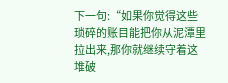下一句:“如果你觉得这些琐碎的账目能把你从泥潭里拉出来,那你就继续守着这堆破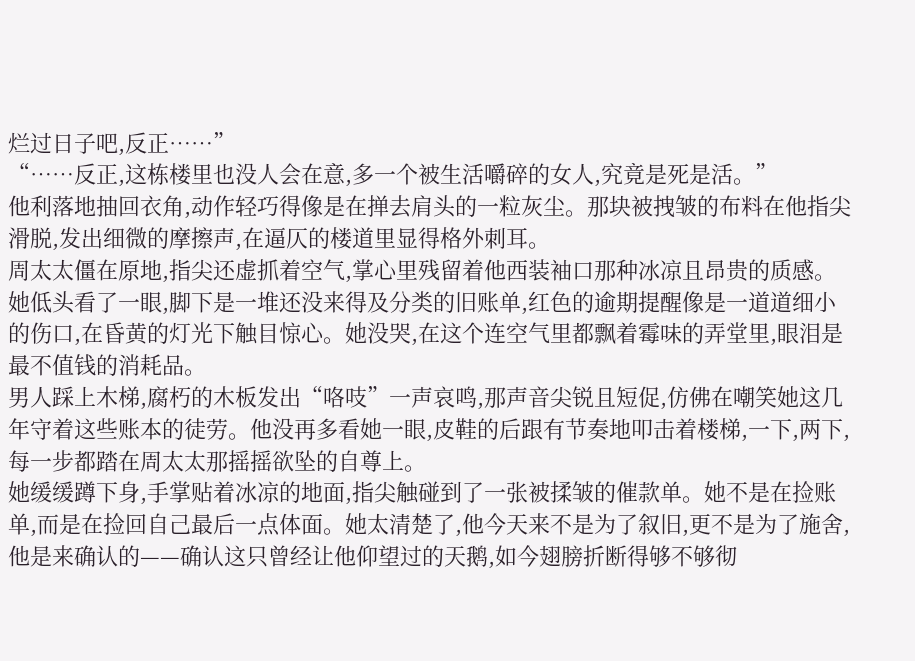烂过日子吧,反正……”
“……反正,这栋楼里也没人会在意,多一个被生活嚼碎的女人,究竟是死是活。”
他利落地抽回衣角,动作轻巧得像是在掸去肩头的一粒灰尘。那块被拽皱的布料在他指尖滑脱,发出细微的摩擦声,在逼仄的楼道里显得格外刺耳。
周太太僵在原地,指尖还虚抓着空气,掌心里残留着他西装袖口那种冰凉且昂贵的质感。她低头看了一眼,脚下是一堆还没来得及分类的旧账单,红色的逾期提醒像是一道道细小的伤口,在昏黄的灯光下触目惊心。她没哭,在这个连空气里都飘着霉味的弄堂里,眼泪是最不值钱的消耗品。
男人踩上木梯,腐朽的木板发出“咯吱”一声哀鸣,那声音尖锐且短促,仿佛在嘲笑她这几年守着这些账本的徒劳。他没再多看她一眼,皮鞋的后跟有节奏地叩击着楼梯,一下,两下,每一步都踏在周太太那摇摇欲坠的自尊上。
她缓缓蹲下身,手掌贴着冰凉的地面,指尖触碰到了一张被揉皱的催款单。她不是在捡账单,而是在捡回自己最后一点体面。她太清楚了,他今天来不是为了叙旧,更不是为了施舍,他是来确认的——确认这只曾经让他仰望过的天鹅,如今翅膀折断得够不够彻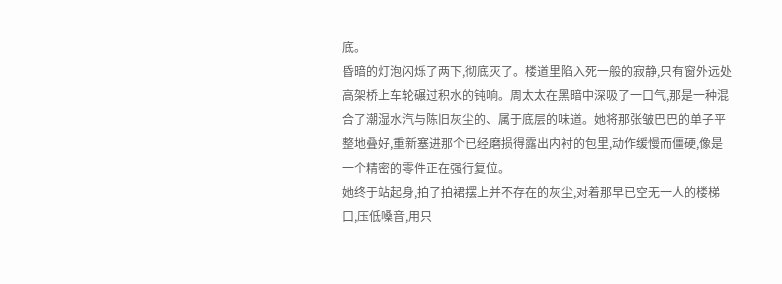底。
昏暗的灯泡闪烁了两下,彻底灭了。楼道里陷入死一般的寂静,只有窗外远处高架桥上车轮碾过积水的钝响。周太太在黑暗中深吸了一口气,那是一种混合了潮湿水汽与陈旧灰尘的、属于底层的味道。她将那张皱巴巴的单子平整地叠好,重新塞进那个已经磨损得露出内衬的包里,动作缓慢而僵硬,像是一个精密的零件正在强行复位。
她终于站起身,拍了拍裙摆上并不存在的灰尘,对着那早已空无一人的楼梯口,压低嗓音,用只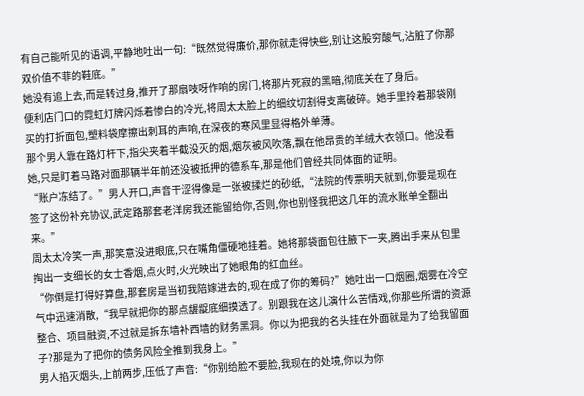有自己能听见的语调,平静地吐出一句:“既然觉得廉价,那你就走得快些,别让这股穷酸气,沾脏了你那双价值不菲的鞋底。”
她没有追上去,而是转过身,推开了那扇吱呀作响的房门,将那片死寂的黑暗,彻底关在了身后。
便利店门口的霓虹灯牌闪烁着惨白的冷光,将周太太脸上的细纹切割得支离破碎。她手里拎着那袋刚买的打折面包,塑料袋摩擦出刺耳的声响,在深夜的寒风里显得格外单薄。
那个男人靠在路灯杆下,指尖夹着半截没灭的烟,烟灰被风吹落,飘在他昂贵的羊绒大衣领口。他没看她,只是盯着马路对面那辆半年前还没被抵押的德系车,那是他们曾经共同体面的证明。
“账户冻结了。”男人开口,声音干涩得像是一张被揉烂的砂纸,“法院的传票明天就到,你要是现在签了这份补充协议,武定路那套老洋房我还能留给你,否则,你也别怪我把这几年的流水账单全翻出来。”
周太太冷笑一声,那笑意没进眼底,只在嘴角僵硬地挂着。她将那袋面包往腋下一夹,腾出手来从包里掏出一支细长的女士香烟,点火时,火光映出了她眼角的红血丝。
“你倒是打得好算盘,那套房是当初我陪嫁进去的,现在成了你的筹码?”她吐出一口烟圈,烟雾在冷空气中迅速消散,“我早就把你的那点龌龊底细摸透了。别跟我在这儿演什么苦情戏,你那些所谓的资源整合、项目融资,不过就是拆东墙补西墙的财务黑洞。你以为把我的名头挂在外面就是为了给我留面子?那是为了把你的债务风险全推到我身上。”
男人掐灭烟头,上前两步,压低了声音:“你别给脸不要脸,我现在的处境,你以为你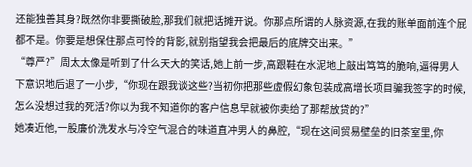还能独善其身?既然你非要撕破脸,那我们就把话摊开说。你那点所谓的人脉资源,在我的账单面前连个屁都不是。你要是想保住那点可怜的背影,就别指望我会把最后的底牌交出来。”
“尊严?”周太太像是听到了什么天大的笑话,她上前一步,高跟鞋在水泥地上敲出笃笃的脆响,逼得男人下意识地后退了一小步,“你现在跟我谈这些?当初你把那些虚假幻象包装成高增长项目骗我签字的时候,怎么没想过我的死活?你以为我不知道你的客户信息早就被你卖给了那帮放贷的?”
她凑近他,一股廉价洗发水与冷空气混合的味道直冲男人的鼻腔,“现在这间贸易壁垒的旧茶室里,你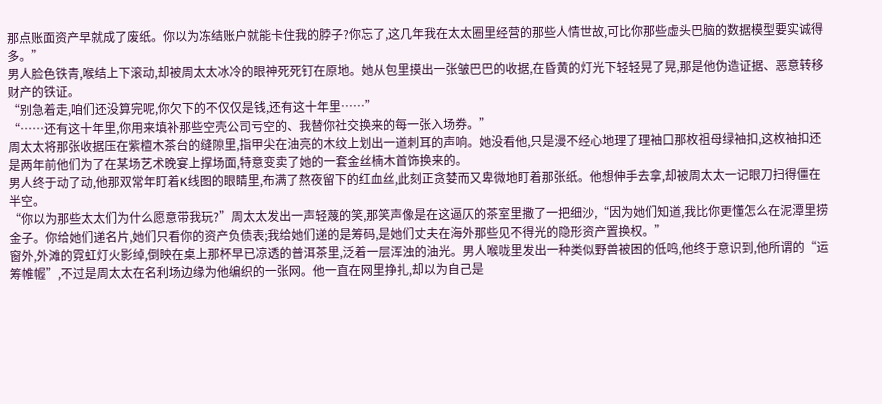那点账面资产早就成了废纸。你以为冻结账户就能卡住我的脖子?你忘了,这几年我在太太圈里经营的那些人情世故,可比你那些虚头巴脑的数据模型要实诚得多。”
男人脸色铁青,喉结上下滚动,却被周太太冰冷的眼神死死钉在原地。她从包里摸出一张皱巴巴的收据,在昏黄的灯光下轻轻晃了晃,那是他伪造证据、恶意转移财产的铁证。
“别急着走,咱们还没算完呢,你欠下的不仅仅是钱,还有这十年里……”
“……还有这十年里,你用来填补那些空壳公司亏空的、我替你社交换来的每一张入场券。”
周太太将那张收据压在紫檀木茶台的缝隙里,指甲尖在油亮的木纹上划出一道刺耳的声响。她没看他,只是漫不经心地理了理袖口那枚祖母绿袖扣,这枚袖扣还是两年前他们为了在某场艺术晚宴上撑场面,特意变卖了她的一套金丝楠木首饰换来的。
男人终于动了动,他那双常年盯着K线图的眼睛里,布满了熬夜留下的红血丝,此刻正贪婪而又卑微地盯着那张纸。他想伸手去拿,却被周太太一记眼刀扫得僵在半空。
“你以为那些太太们为什么愿意带我玩?”周太太发出一声轻蔑的笑,那笑声像是在这逼仄的茶室里撒了一把细沙,“因为她们知道,我比你更懂怎么在泥潭里捞金子。你给她们递名片,她们只看你的资产负债表;我给她们递的是筹码,是她们丈夫在海外那些见不得光的隐形资产置换权。”
窗外,外滩的霓虹灯火影绰,倒映在桌上那杯早已凉透的普洱茶里,泛着一层浑浊的油光。男人喉咙里发出一种类似野兽被困的低鸣,他终于意识到,他所谓的“运筹帷幄”,不过是周太太在名利场边缘为他编织的一张网。他一直在网里挣扎,却以为自己是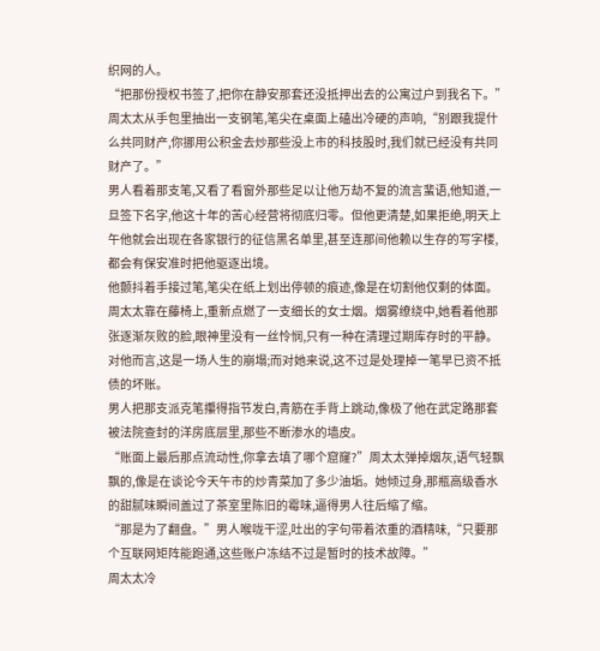织网的人。
“把那份授权书签了,把你在静安那套还没抵押出去的公寓过户到我名下。”周太太从手包里抽出一支钢笔,笔尖在桌面上磕出冷硬的声响,“别跟我提什么共同财产,你挪用公积金去炒那些没上市的科技股时,我们就已经没有共同财产了。”
男人看着那支笔,又看了看窗外那些足以让他万劫不复的流言蜚语,他知道,一旦签下名字,他这十年的苦心经营将彻底归零。但他更清楚,如果拒绝,明天上午他就会出现在各家银行的征信黑名单里,甚至连那间他赖以生存的写字楼,都会有保安准时把他驱逐出境。
他颤抖着手接过笔,笔尖在纸上划出停顿的痕迹,像是在切割他仅剩的体面。
周太太靠在藤椅上,重新点燃了一支细长的女士烟。烟雾缭绕中,她看着他那张逐渐灰败的脸,眼神里没有一丝怜悯,只有一种在清理过期库存时的平静。对他而言,这是一场人生的崩塌;而对她来说,这不过是处理掉一笔早已资不抵债的坏账。
男人把那支派克笔攥得指节发白,青筋在手背上跳动,像极了他在武定路那套被法院查封的洋房底层里,那些不断渗水的墙皮。
“账面上最后那点流动性,你拿去填了哪个窟窿?”周太太弹掉烟灰,语气轻飘飘的,像是在谈论今天午市的炒青菜加了多少油垢。她倾过身,那瓶高级香水的甜腻味瞬间盖过了茶室里陈旧的霉味,逼得男人往后缩了缩。
“那是为了翻盘。”男人喉咙干涩,吐出的字句带着浓重的酒精味,“只要那个互联网矩阵能跑通,这些账户冻结不过是暂时的技术故障。”
周太太冷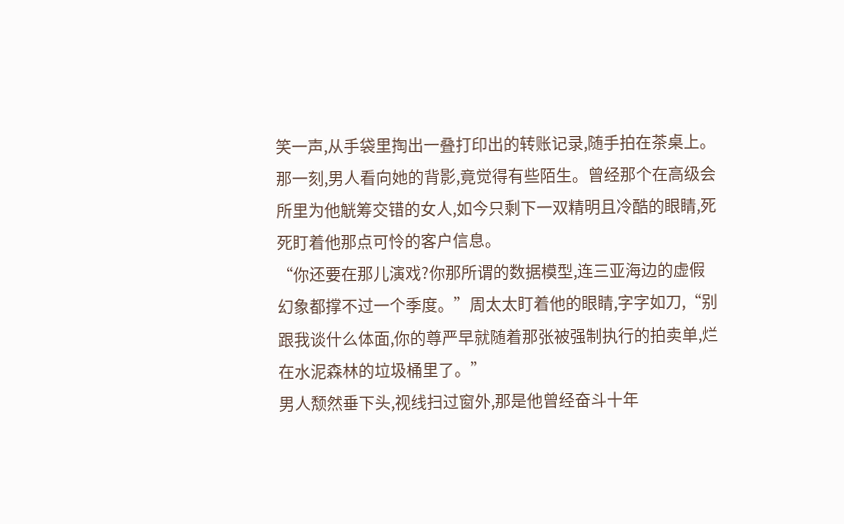笑一声,从手袋里掏出一叠打印出的转账记录,随手拍在茶桌上。那一刻,男人看向她的背影,竟觉得有些陌生。曾经那个在高级会所里为他觥筹交错的女人,如今只剩下一双精明且冷酷的眼睛,死死盯着他那点可怜的客户信息。
“你还要在那儿演戏?你那所谓的数据模型,连三亚海边的虚假幻象都撑不过一个季度。”周太太盯着他的眼睛,字字如刀,“别跟我谈什么体面,你的尊严早就随着那张被强制执行的拍卖单,烂在水泥森林的垃圾桶里了。”
男人颓然垂下头,视线扫过窗外,那是他曾经奋斗十年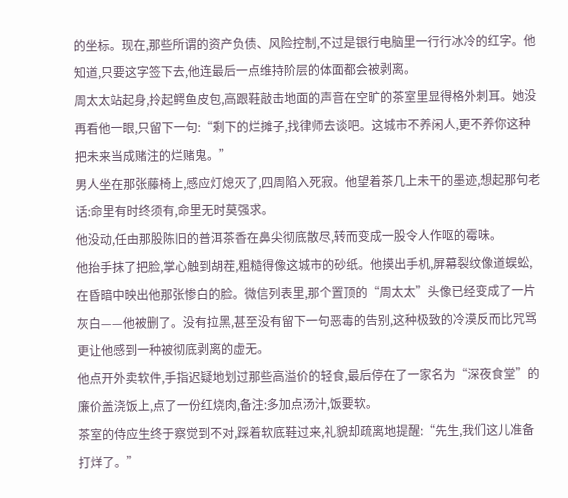的坐标。现在,那些所谓的资产负债、风险控制,不过是银行电脑里一行行冰冷的红字。他知道,只要这字签下去,他连最后一点维持阶层的体面都会被剥离。
周太太站起身,拎起鳄鱼皮包,高跟鞋敲击地面的声音在空旷的茶室里显得格外刺耳。她没再看他一眼,只留下一句:“剩下的烂摊子,找律师去谈吧。这城市不养闲人,更不养你这种把未来当成赌注的烂赌鬼。”
男人坐在那张藤椅上,感应灯熄灭了,四周陷入死寂。他望着茶几上未干的墨迹,想起那句老话:命里有时终须有,命里无时莫强求。
他没动,任由那股陈旧的普洱茶香在鼻尖彻底散尽,转而变成一股令人作呕的霉味。
他抬手抹了把脸,掌心触到胡茬,粗糙得像这城市的砂纸。他摸出手机,屏幕裂纹像道蜈蚣,在昏暗中映出他那张惨白的脸。微信列表里,那个置顶的“周太太”头像已经变成了一片灰白——他被删了。没有拉黑,甚至没有留下一句恶毒的告别,这种极致的冷漠反而比咒骂更让他感到一种被彻底剥离的虚无。
他点开外卖软件,手指迟疑地划过那些高溢价的轻食,最后停在了一家名为“深夜食堂”的廉价盖浇饭上,点了一份红烧肉,备注:多加点汤汁,饭要软。
茶室的侍应生终于察觉到不对,踩着软底鞋过来,礼貌却疏离地提醒:“先生,我们这儿准备打烊了。”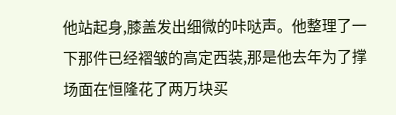他站起身,膝盖发出细微的咔哒声。他整理了一下那件已经褶皱的高定西装,那是他去年为了撑场面在恒隆花了两万块买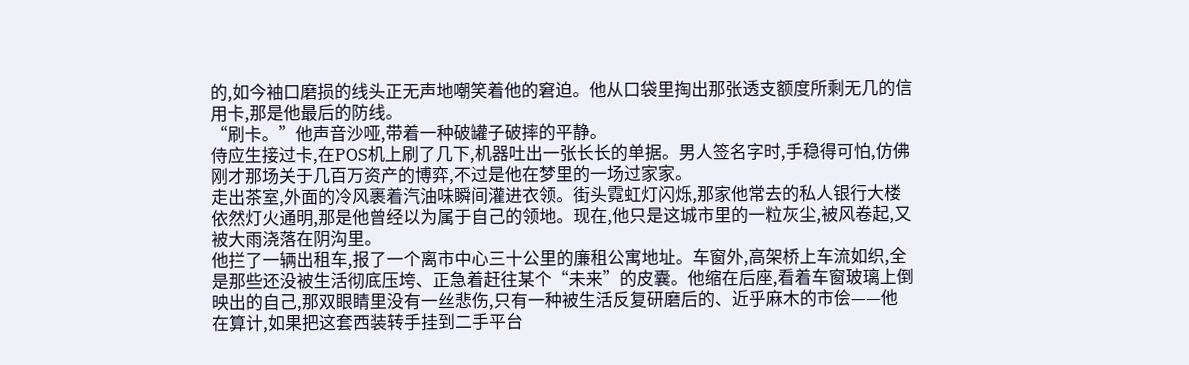的,如今袖口磨损的线头正无声地嘲笑着他的窘迫。他从口袋里掏出那张透支额度所剩无几的信用卡,那是他最后的防线。
“刷卡。”他声音沙哑,带着一种破罐子破摔的平静。
侍应生接过卡,在POS机上刷了几下,机器吐出一张长长的单据。男人签名字时,手稳得可怕,仿佛刚才那场关于几百万资产的博弈,不过是他在梦里的一场过家家。
走出茶室,外面的冷风裹着汽油味瞬间灌进衣领。街头霓虹灯闪烁,那家他常去的私人银行大楼依然灯火通明,那是他曾经以为属于自己的领地。现在,他只是这城市里的一粒灰尘,被风卷起,又被大雨浇落在阴沟里。
他拦了一辆出租车,报了一个离市中心三十公里的廉租公寓地址。车窗外,高架桥上车流如织,全是那些还没被生活彻底压垮、正急着赶往某个“未来”的皮囊。他缩在后座,看着车窗玻璃上倒映出的自己,那双眼睛里没有一丝悲伤,只有一种被生活反复研磨后的、近乎麻木的市侩——他在算计,如果把这套西装转手挂到二手平台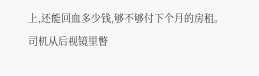上,还能回血多少钱,够不够付下个月的房租。
司机从后视镜里瞥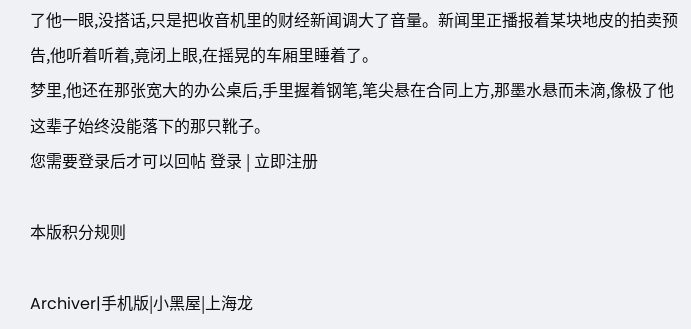了他一眼,没搭话,只是把收音机里的财经新闻调大了音量。新闻里正播报着某块地皮的拍卖预告,他听着听着,竟闭上眼,在摇晃的车厢里睡着了。
梦里,他还在那张宽大的办公桌后,手里握着钢笔,笔尖悬在合同上方,那墨水悬而未滴,像极了他这辈子始终没能落下的那只靴子。
您需要登录后才可以回帖 登录 | 立即注册

本版积分规则

Archiver|手机版|小黑屋|上海龙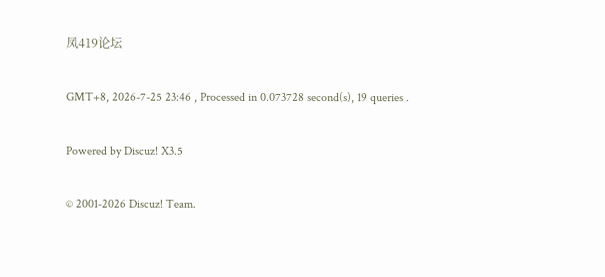凤419论坛

GMT+8, 2026-7-25 23:46 , Processed in 0.073728 second(s), 19 queries .

Powered by Discuz! X3.5

© 2001-2026 Discuz! Team.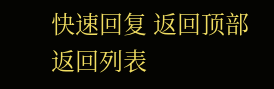快速回复 返回顶部 返回列表